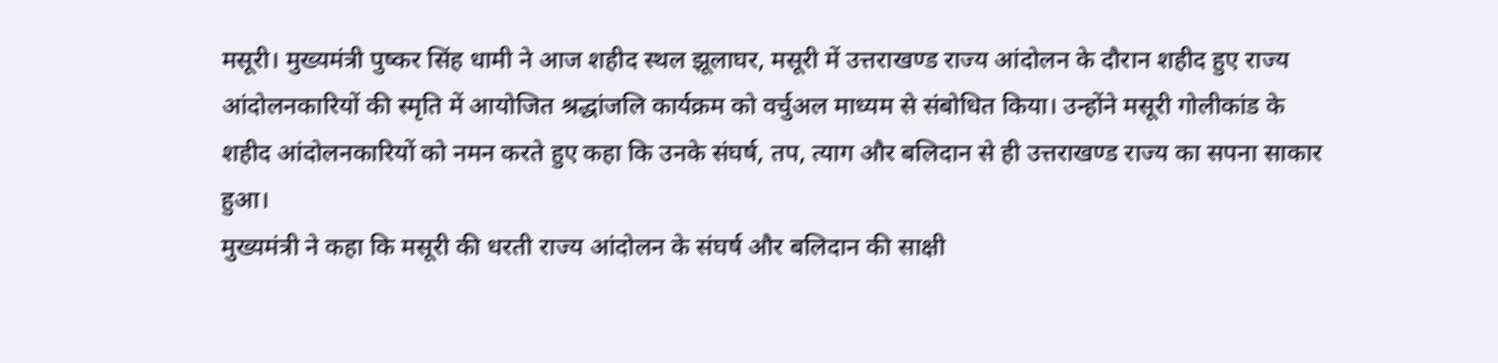मसूरी। मुख्यमंत्री पुष्कर सिंह धामी ने आज शहीद स्थल झूलाघर, मसूरी में उत्तराखण्ड राज्य आंदोलन के दौरान शहीद हुए राज्य आंदोलनकारियों की स्मृति में आयोजित श्रद्धांजलि कार्यक्रम को वर्चुअल माध्यम से संबोधित किया। उन्होंने मसूरी गोलीकांड के शहीद आंदोलनकारियों को नमन करते हुए कहा कि उनके संघर्ष, तप, त्याग और बलिदान से ही उत्तराखण्ड राज्य का सपना साकार हुआ।
मुख्यमंत्री ने कहा कि मसूरी की धरती राज्य आंदोलन के संघर्ष और बलिदान की साक्षी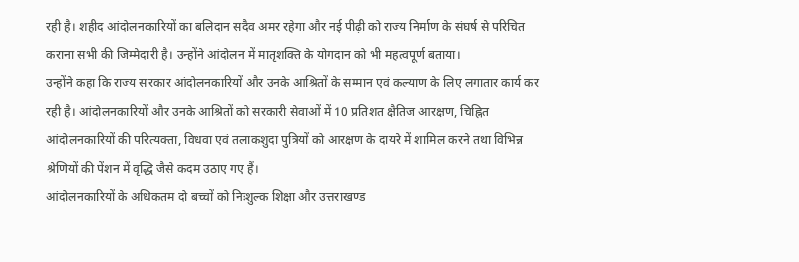रही है। शहीद आंदोलनकारियों का बलिदान सदैव अमर रहेगा और नई पीढ़ी को राज्य निर्माण के संघर्ष से परिचित कराना सभी की जिम्मेदारी है। उन्होंने आंदोलन में मातृशक्ति के योगदान को भी महत्वपूर्ण बताया।
उन्होंने कहा कि राज्य सरकार आंदोलनकारियों और उनके आश्रितों के सम्मान एवं कल्याण के लिए लगातार कार्य कर रही है। आंदोलनकारियों और उनके आश्रितों को सरकारी सेवाओं में 10 प्रतिशत क्षैतिज आरक्षण, चिह्नित आंदोलनकारियों की परित्यक्ता, विधवा एवं तलाकशुदा पुत्रियों को आरक्षण के दायरे में शामिल करने तथा विभिन्न श्रेणियों की पेंशन में वृद्धि जैसे कदम उठाए गए हैं।
आंदोलनकारियों के अधिकतम दो बच्चों को निःशुल्क शिक्षा और उत्तराखण्ड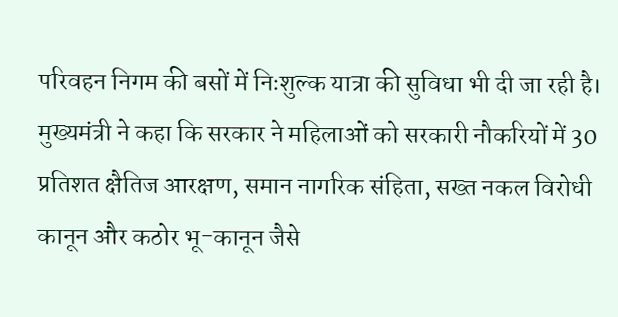परिवहन निगम की बसों में निःशुल्क यात्रा की सुविधा भी दी जा रही है।
मुख्यमंत्री ने कहा कि सरकार ने महिलाओं को सरकारी नौकरियों में 30 प्रतिशत क्षैतिज आरक्षण, समान नागरिक संहिता, सख्त नकल विरोधी कानून और कठोर भू-कानून जैसे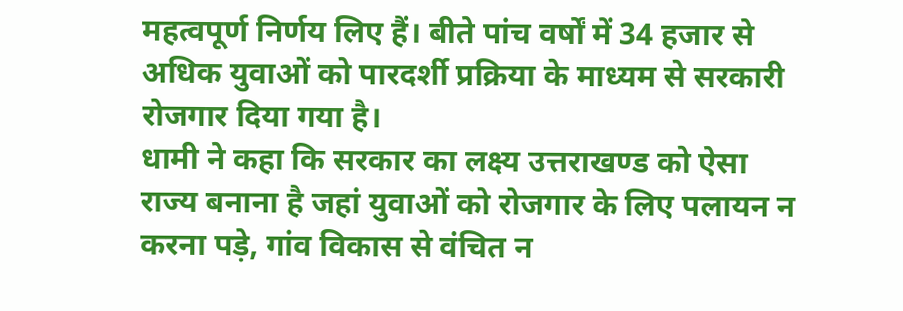महत्वपूर्ण निर्णय लिए हैं। बीते पांच वर्षों में 34 हजार से अधिक युवाओं को पारदर्शी प्रक्रिया के माध्यम से सरकारी रोजगार दिया गया है।
धामी ने कहा कि सरकार का लक्ष्य उत्तराखण्ड को ऐसा राज्य बनाना है जहां युवाओं को रोजगार के लिए पलायन न करना पड़े, गांव विकास से वंचित न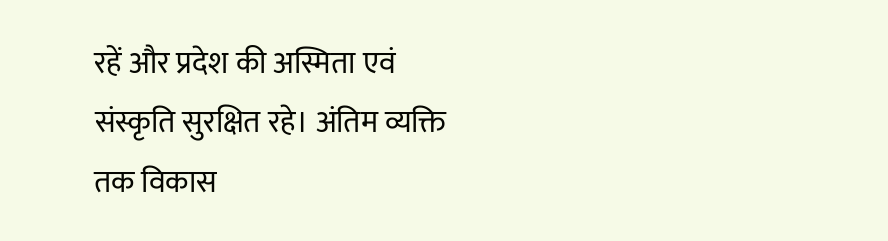रहें और प्रदेश की अस्मिता एवं संस्कृति सुरक्षित रहे। अंतिम व्यक्ति तक विकास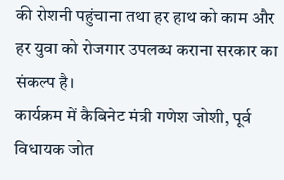की रोशनी पहुंचाना तथा हर हाथ को काम और हर युवा को रोजगार उपलब्ध कराना सरकार का संकल्प है।
कार्यक्रम में कैबिनेट मंत्री गणेश जोशी, पूर्व विधायक जोत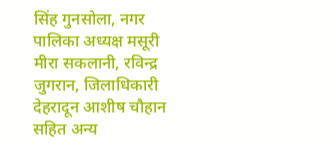सिंह गुनसोला, नगर पालिका अध्यक्ष मसूरी मीरा सकलानी, रविन्द्र जुगरान, जिलाधिकारी देहरादून आशीष चौहान सहित अन्य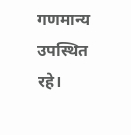गणमान्य उपस्थित रहे।